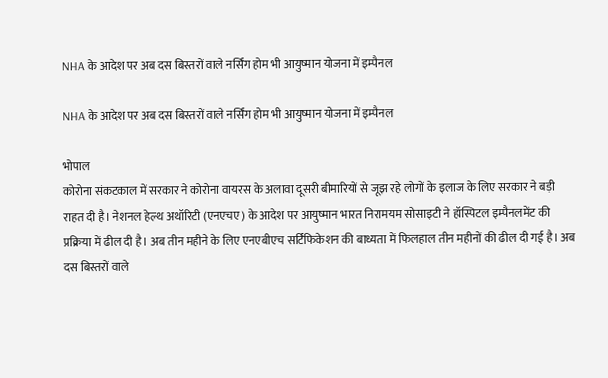NHA के आदेश पर अब दस बिस्तरों वाले नर्सिंग होम भी आयुष्मान योजना में इम्पैनल

NHA के आदेश पर अब दस बिस्तरों वाले नर्सिंग होम भी आयुष्मान योजना में इम्पैनल

भोपाल
कोरोना संकटकाल में सरकार ने कोरोना वायरस के अलावा दूसरी बीमारियों से जूझ रहे लोगों के इलाज के लिए सरकार ने बड़ी राहत दी है। नेशनल हेल्थ अथॉरिटी (एनएचए) के आदेश पर आयुष्मान भारत निरामयम सोसाइटी ने हॉस्पिटल इम्पैनलमेंट की प्रक्रिया में ढील दी है। अब तीन महीने के लिए एनएबीएच सर्टिफिकेशन की बाध्यता में फिलहाल तीन महीनों की ढील दी गई है। अब दस बिस्तरों वाले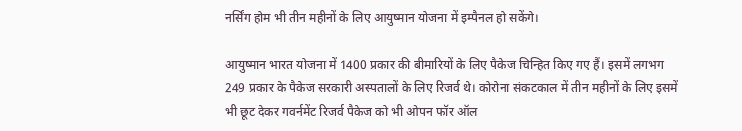नर्सिंग होम भी तीन महीनों के लिए आयुष्मान योजना में इम्पैनल हो सकेंगे।

आयुष्मान भारत योजना में 1400 प्रकार की बीमारियों के लिए पैकेज चिन्हित किए गए हैं। इसमें लगभग 249 प्रकार के पैकेज सरकारी अस्पतालों के लिए रिजर्व थे। कोरोना संकटकाल में तीन महीनों के लिए इसमें भी छूट देकर गवर्नमेंट रिजर्व पैकेज को भी ओपन फॉर ऑल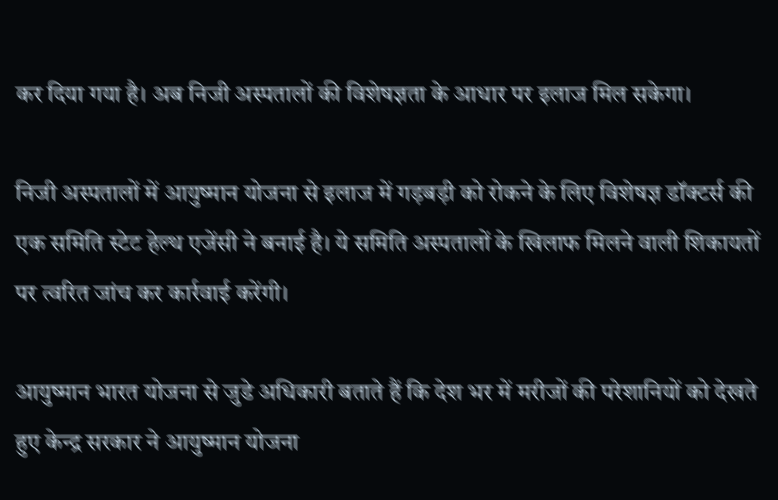कर दिया गया है। अब निजी अस्पतालों की विशेषज्ञता के आधार पर इलाज मिल सकेगा।

निजी अस्पतालों में आयुष्मान योजना से इलाज में गड़बड़ी को रोकने के लिए विशेषज्ञ डॉक्टर्स की एक समिति स्टेट हेल्थ एजेंसी ने बनाई है। ये समिति अस्पतालों के खिलाफ मिलने वाली शिकायतों पर त्वरित जांच कर कार्रवाई करेंगी।

आयुष्मान भारत योजना से जुडे अधिकारी बताते हैं कि देश भर में मरीजों की परेशानियों को देखते हुए केन्द्र सरकार ने आयुष्मान योजना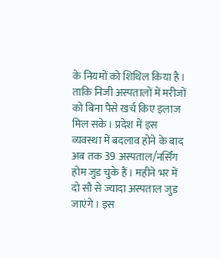के नियमों को शिथिल किया है। ताकि निजी अस्पतालों में मरीजों को बिना पैसे खर्च किए इलाज मिल सके। प्रदेश में इस व्यवस्था में बदलाव होने के बाद अब तक 39 अस्पताल/नर्सिंग होम जुड चुके हैं। महीने भर में दो सौ से ज्यादा अस्पताल जुड जाएंगे। इस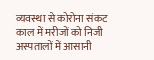व्यवस्था से कोरोना संकट काल में मरीजों को निजी अस्पतालों में आसानी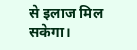से इलाज मिल सकेगा।